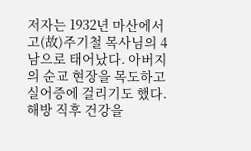저자는 1932년 마산에서 고(故)주기철 목사님의 4남으로 태어났다. 아버지의 순교 현장을 목도하고 실어증에 걸리기도 했다. 해방 직후 건강을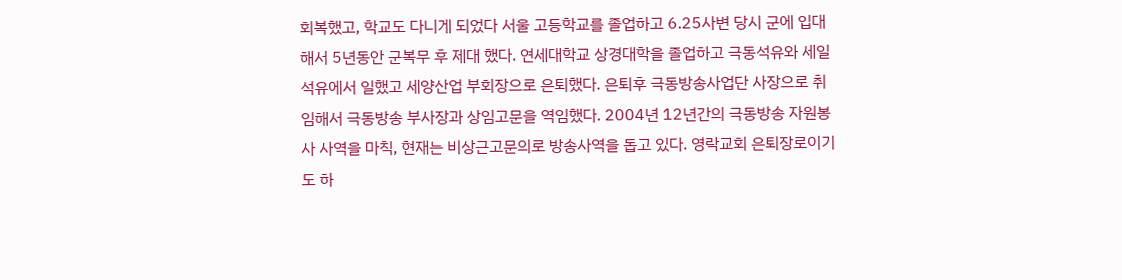회복했고, 학교도 다니게 되었다 서울 고등학교를 졸업하고 6.25사변 당시 군에 입대해서 5년동안 군복무 후 제대 했다. 연세대학교 상경대학을 졸업하고 극동석유와 세일석유에서 일했고 세양산업 부회장으로 은퇴했다. 은퇴후 극동방송사업단 사장으로 취임해서 극동방송 부사장과 상임고문을 역임했다. 2004년 12년간의 극동방송 자원봉사 사역을 마칙, 현재는 비상근고문의로 방송사역을 돕고 있다. 영락교회 은퇴장로이기도 하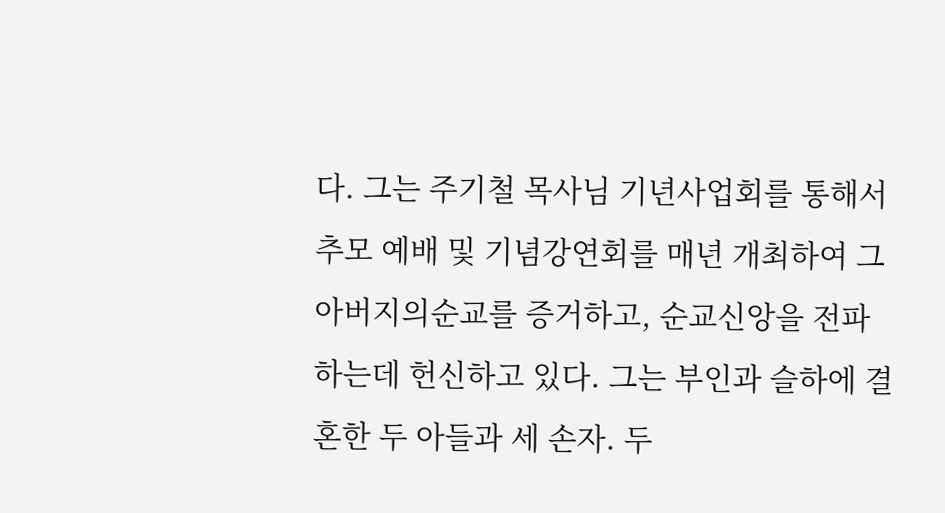다. 그는 주기철 목사님 기년사업회를 통해서 추모 예배 및 기념강연회를 매년 개최하여 그 아버지의순교를 증거하고, 순교신앙을 전파하는데 헌신하고 있다. 그는 부인과 슬하에 결혼한 두 아들과 세 손자. 두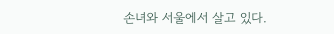손녀와 서울에서 살고 있다.